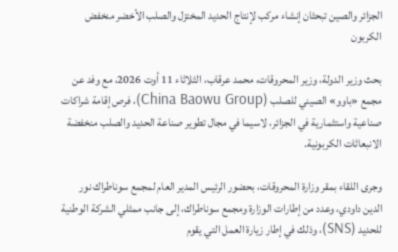الجزائر والصين تبحثان إنشاء مركب لإنتاج الحديد المختزل والصلب الأخضر منخفض الكربون

بحث وزير الدولة، وزير المحروقات، محمد عرقاب، الثلاثاء 11 أوت 2026، مع وفد عن مجمع «باوو» الصيني للصلب (China Baowu Group)، فرص إقامة شراكات صناعية واستثمارية في الجزائر، لاسيما في مجال تطوير صناعة الحديد والصلب منخفضة الانبعاثات الكربونية.

وجرى اللقاء بمقر وزارة المحروقات، بحضور الرئيس المدير العام لمجمع سوناطراك نور الدين داودي، وعدد من إطارات الوزارة ومجمع سوناطراك، إلى جانب ممثلي الشركة الوطنية للحديد (SNS)، وذلك في إطار زيارة العمل التي يقوم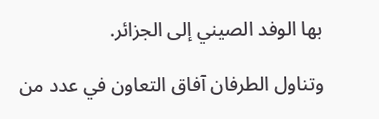بها الوفد الصيني إلى الجزائر.

وتناول الطرفان آفاق التعاون في عدد من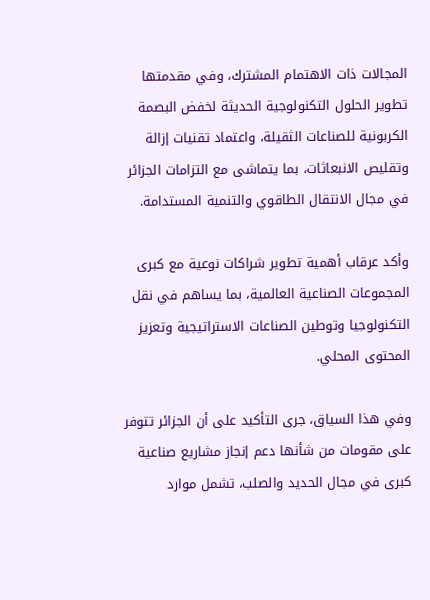المجالات ذات الاهتمام المشترك، وفي مقدمتها تطوير الحلول التكنولوجية الحديثة لخفض البصمة الكربونية للصناعات الثقيلة، واعتماد تقنيات إزالة وتقليص الانبعاثات، بما يتماشى مع التزامات الجزائر في مجال الانتقال الطاقوي والتنمية المستدامة.

وأكد عرقاب أهمية تطوير شراكات نوعية مع كبرى المجموعات الصناعية العالمية، بما يساهم في نقل التكنولوجيا وتوطين الصناعات الاستراتيجية وتعزيز المحتوى المحلي.

وفي هذا السياق، جرى التأكيد على أن الجزائر تتوفر على مقومات من شأنها دعم إنجاز مشاريع صناعية كبرى في مجال الحديد والصلب، تشمل موارد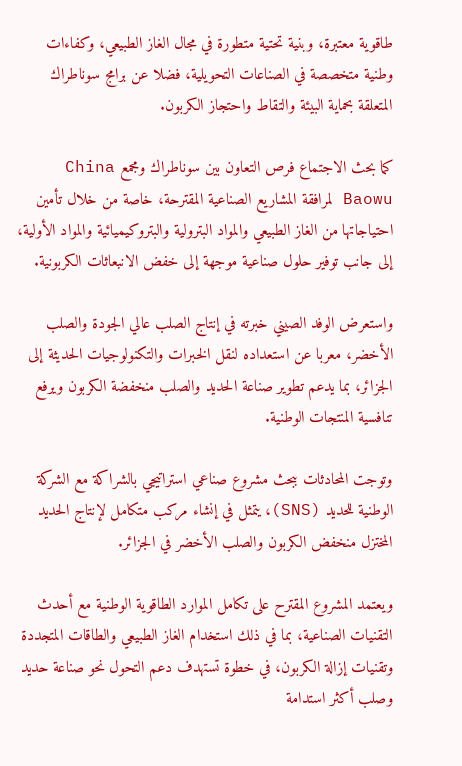طاقوية معتبرة، وبنية تحتية متطورة في مجال الغاز الطبيعي، وكفاءات وطنية متخصصة في الصناعات التحويلية، فضلا عن برامج سوناطراك المتعلقة بحماية البيئة والتقاط واحتجاز الكربون.

كما بحث الاجتماع فرص التعاون بين سوناطراك ومجمع China Baowu لمرافقة المشاريع الصناعية المقترحة، خاصة من خلال تأمين احتياجاتها من الغاز الطبيعي والمواد البترولية والبتروكيميائية والمواد الأولية، إلى جانب توفير حلول صناعية موجهة إلى خفض الانبعاثات الكربونية.

واستعرض الوفد الصيني خبرته في إنتاج الصلب عالي الجودة والصلب الأخضر، معربا عن استعداده لنقل الخبرات والتكنولوجيات الحديثة إلى الجزائر، بما يدعم تطوير صناعة الحديد والصلب منخفضة الكربون ويرفع تنافسية المنتجات الوطنية.

وتوجت المحادثات ببحث مشروع صناعي استراتيجي بالشراكة مع الشركة الوطنية للحديد (SNS)، يتمثل في إنشاء مركب متكامل لإنتاج الحديد المختزل منخفض الكربون والصلب الأخضر في الجزائر.

ويعتمد المشروع المقترح على تكامل الموارد الطاقوية الوطنية مع أحدث التقنيات الصناعية، بما في ذلك استخدام الغاز الطبيعي والطاقات المتجددة وتقنيات إزالة الكربون، في خطوة تستهدف دعم التحول نحو صناعة حديد وصلب أكثر استدامة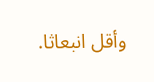وأقل انبعاثا.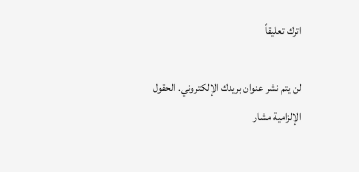اترك تعليقاً

لن يتم نشر عنوان بريدك الإلكتروني. الحقول الإلزامية مشار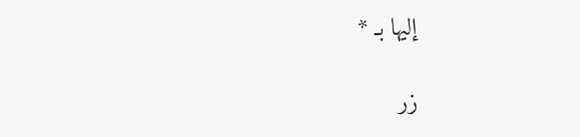إليها بـ *

زر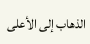الذهاب إلى الأعلى